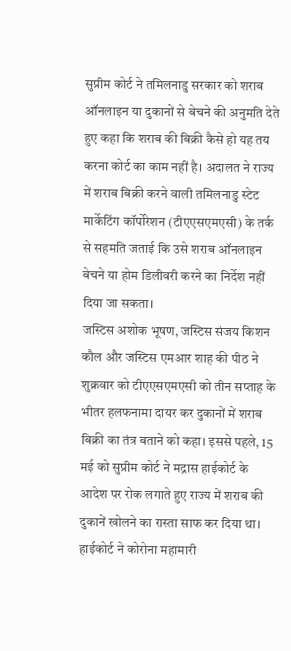सुप्रीम कोर्ट ने तमिलनाडु सरकार को शराब ऑनलाइन या दुकानों से बेचने की अनुमति देते हुए कहा कि शराब की बिक्री कैसे हो यह तय करना कोर्ट का काम नहीं है। अदालत ने राज्य में शराब बिक्री करने वाली तमिलनाडु स्टेट मार्केटिंग कॉर्पोरेशन (टीएएसएमएसी) के तर्क से सहमति जताई कि उसे शराब ऑनलाइन बेचने या होम डिलीवरी करने का निर्देश नहीं दिया जा सकता।
जस्टिस अशोक भूषण, जस्टिस संजय किशन कौल और जस्टिस एमआर शाह की पीठ ने शुक्रवार को टीएएसएमएसी को तीन सप्ताह के भीतर हलफनामा दायर कर दुकानों में शराब बिक्री का तंत्र बताने को कहा। इससे पहले, 15 मई को सुप्रीम कोर्ट ने मद्रास हाईकोर्ट के आदेश पर रोक लगाते हुए राज्य में शराब की दुकानें खोलने का रास्ता साफ कर दिया था।
हाईकोर्ट ने कोरोना महामारी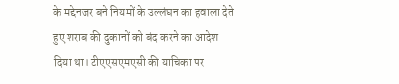के मद्देनजर बने नियमों के उल्लंघन का हवाला देते हुए शराब की दुकानों को बंद करने का आदेश दिया था। टीएएसएमएसी की याचिका पर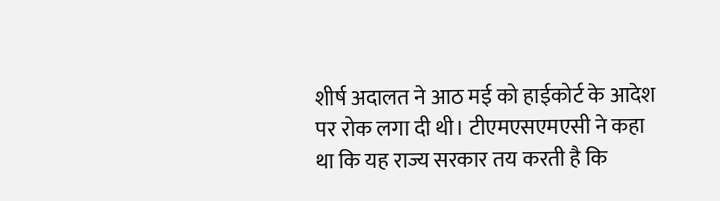शीर्ष अदालत ने आठ मई को हाईकोर्ट के आदेश पर रोक लगा दी थी। टीएमएसएमएसी ने कहा था कि यह राज्य सरकार तय करती है कि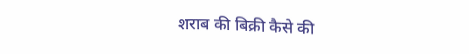शराब की बिक्री कैसे की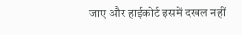जाए और हाईकोर्ट इसमें दखल नहीं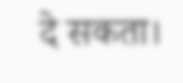दे सकता।